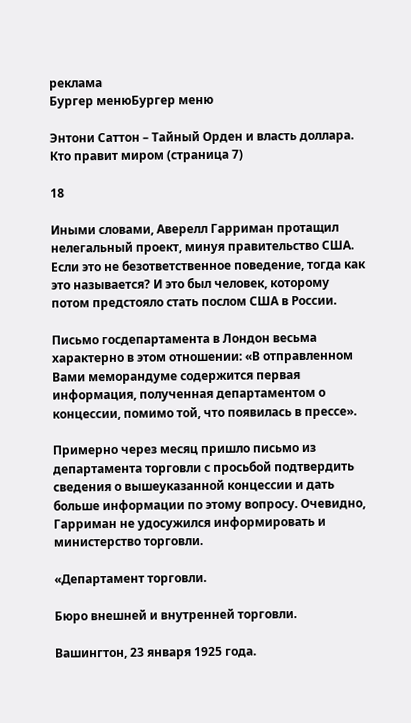реклама
Бургер менюБургер меню

Энтони Саттон – Тайный Орден и власть доллара. Кто правит миром (страница 7)

18

Иными словами, Аверелл Гарриман протащил нелегальный проект, минуя правительство США. Если это не безответственное поведение, тогда как это называется? И это был человек, которому потом предстояло стать послом США в России.

Письмо госдепартамента в Лондон весьма характерно в этом отношении: «В отправленном Вами меморандуме содержится первая информация, полученная департаментом о концессии, помимо той, что появилась в прессе».

Примерно через месяц пришло письмо из департамента торговли с просьбой подтвердить сведения о вышеуказанной концессии и дать больше информации по этому вопросу. Очевидно, Гарриман не удосужился информировать и министерство торговли.

«Департамент торговли.

Бюро внешней и внутренней торговли.

Вашингтон, 23 января 1925 года.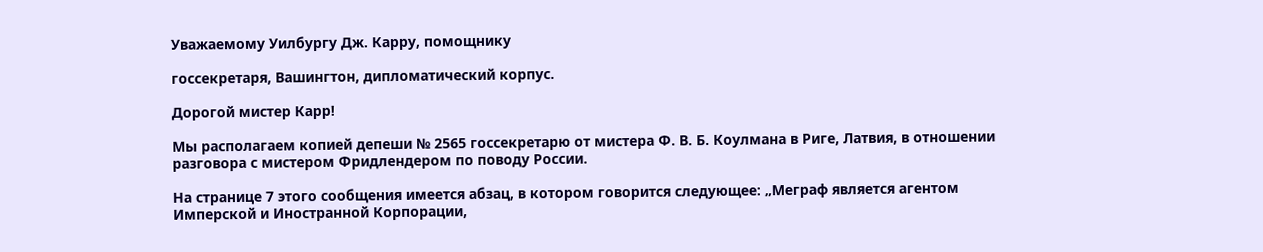Уважаемому Уилбургу Дж. Карру, помощнику

госсекретаря, Вашингтон, дипломатический корпус.

Дорогой мистер Карр!

Мы располагаем копией депеши № 2565 госсекретарю от мистера Ф. В. Б. Коулмана в Риге, Латвия, в отношении разговора с мистером Фридлендером по поводу России.

На странице 7 этого сообщения имеется абзац, в котором говорится следующее: „Меграф является агентом Имперской и Иностранной Корпорации,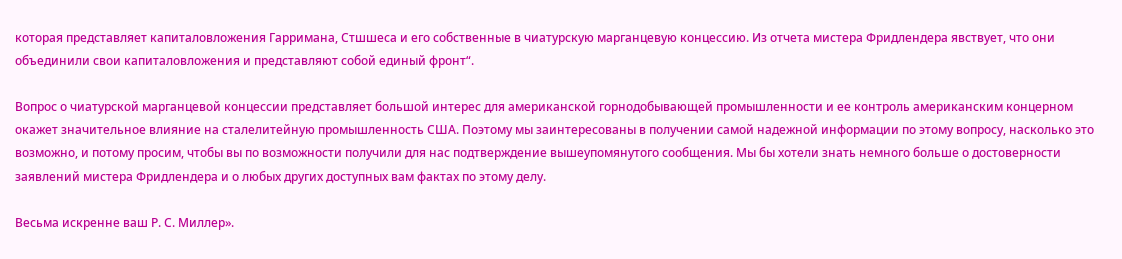которая представляет капиталовложения Гарримана, Стшшеса и его собственные в чиатурскую марганцевую концессию. Из отчета мистера Фридлендера явствует, что они объединили свои капиталовложения и представляют собой единый фронт“.

Вопрос о чиатурской марганцевой концессии представляет большой интерес для американской горнодобывающей промышленности и ее контроль американским концерном окажет значительное влияние на сталелитейную промышленность США. Поэтому мы заинтересованы в получении самой надежной информации по этому вопросу, насколько это возможно, и потому просим, чтобы вы по возможности получили для нас подтверждение вышеупомянутого сообщения. Мы бы хотели знать немного больше о достоверности заявлений мистера Фридлендера и о любых других доступных вам фактах по этому делу.

Весьма искренне ваш Р. С. Миллер».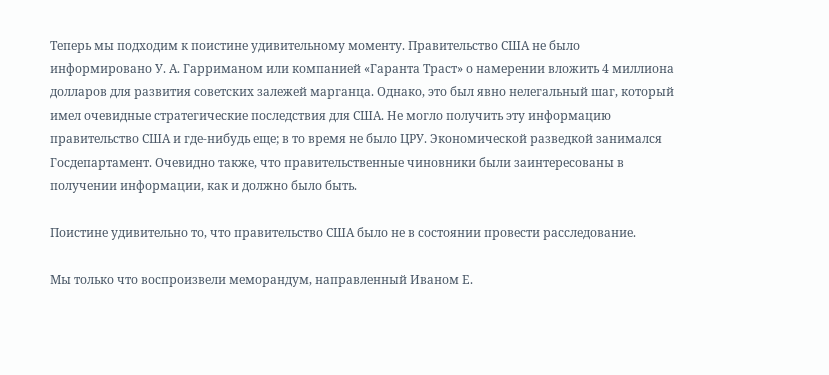Теперь мы подходим к поистине удивительному моменту. Правительство США не было информировано У. А. Гарриманом или компанией «Гаранта Траст» о намерении вложить 4 миллиона долларов для развития советских залежей марганца. Однако, это был явно нелегальный шаг, который имел очевидные стратегические последствия для США. Не могло получить эту информацию правительство США и где-нибудь еще; в то время не было ЦРУ. Экономической разведкой занимался Госдепартамент. Очевидно также, что правительственные чиновники были заинтересованы в получении информации, как и должно было быть.

Поистине удивительно то, что правительство США было не в состоянии провести расследование.

Мы только что воспроизвели меморандум, направленный Иваном Е.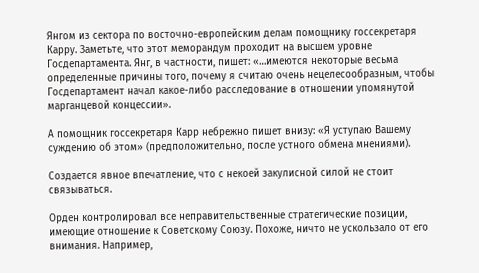Янгом из сектора по восточно-европейским делам помощнику госсекретаря Карру. Заметьте, что этот меморандум проходит на высшем уровне Госдепартамента. Янг, в частности, пишет: «…имеются некоторые весьма определенные причины того, почему я считаю очень нецелесообразным, чтобы Госдепартамент начал какое-либо расследование в отношении упомянутой марганцевой концессии».

А помощник госсекретаря Карр небрежно пишет внизу: «Я уступаю Вашему суждению об этом» (предположительно, после устного обмена мнениями).

Создается явное впечатление, что с некоей закулисной силой не стоит связываться.

Орден контролировал все неправительственные стратегические позиции, имеющие отношение к Советскому Союзу. Похоже, ничто не ускользало от его внимания. Например,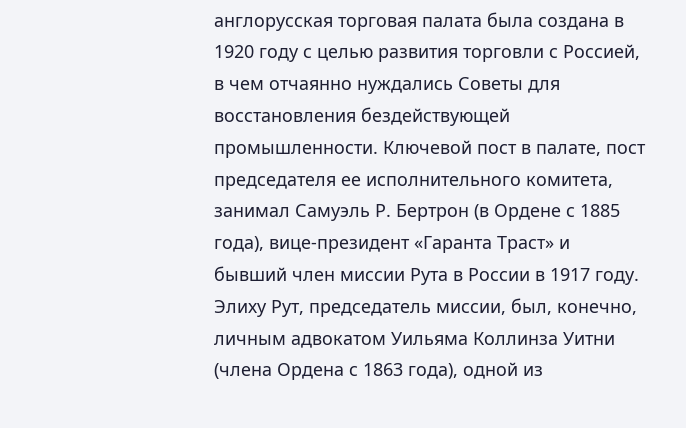англорусская торговая палата была создана в 1920 году с целью развития торговли с Россией, в чем отчаянно нуждались Советы для восстановления бездействующей промышленности. Ключевой пост в палате, пост председателя ее исполнительного комитета, занимал Самуэль Р. Бертрон (в Ордене с 1885 года), вице-президент «Гаранта Траст» и бывший член миссии Рута в России в 1917 году. Элиху Рут, председатель миссии, был, конечно, личным адвокатом Уильяма Коллинза Уитни (члена Ордена с 1863 года), одной из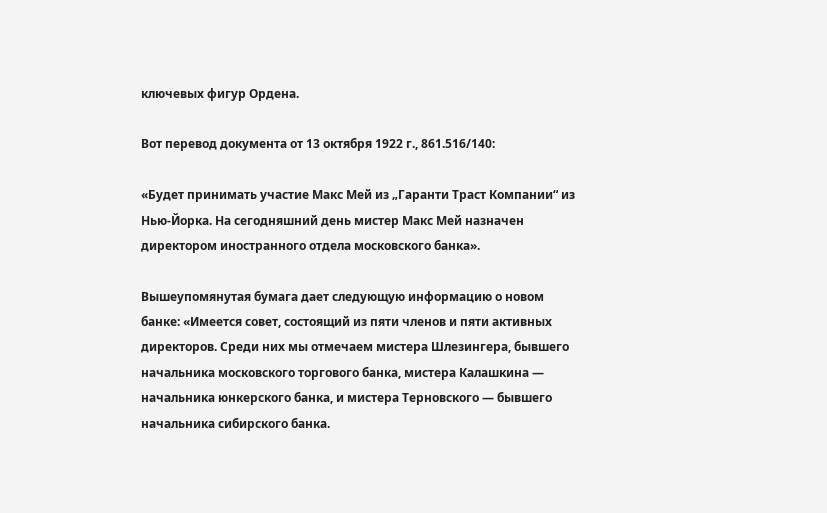ключевых фигур Ордена.

Вот перевод документа от 13 октября 1922 г., 861.516/140:

«Будет принимать участие Макс Мей из „Гаранти Траст Компании“ из Нью-Йорка. На сегодняшний день мистер Макс Мей назначен директором иностранного отдела московского банка».

Вышеупомянутая бумага дает следующую информацию о новом банке: «Имеется совет, состоящий из пяти членов и пяти активных директоров. Среди них мы отмечаем мистера Шлезингера, бывшего начальника московского торгового банка, мистера Калашкина — начальника юнкерского банка, и мистера Терновского — бывшего начальника сибирского банка.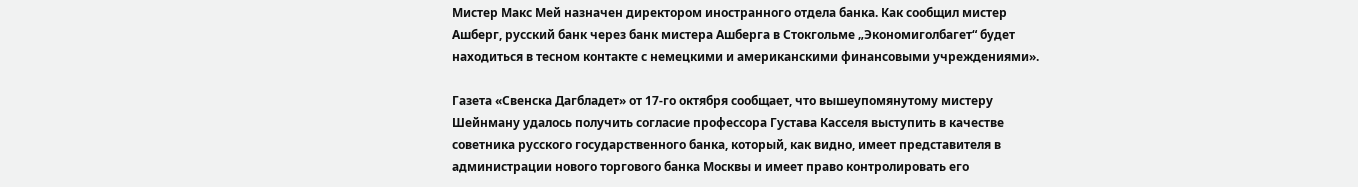Мистер Макс Мей назначен директором иностранного отдела банка. Как сообщил мистер Ашберг, русский банк через банк мистера Ашберга в Стокгольме „Экономиголбагет“ будет находиться в тесном контакте с немецкими и американскими финансовыми учреждениями».

Газета «Свенска Дагбладет» от 17-го октября сообщает, что вышеупомянутому мистеру Шейнману удалось получить согласие профессора Густава Касселя выступить в качестве советника русского государственного банка, который, как видно, имеет представителя в администрации нового торгового банка Москвы и имеет право контролировать его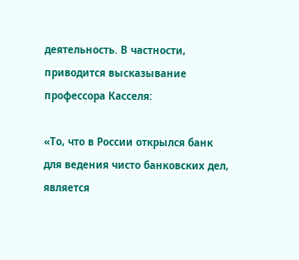деятельность. В частности, приводится высказывание профессора Касселя:

«То, что в России открылся банк для ведения чисто банковских дел, является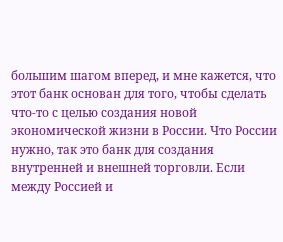большим шагом вперед, и мне кажется, что этот банк основан для того, чтобы сделать что-то с целью создания новой экономической жизни в России. Что России нужно, так это банк для создания внутренней и внешней торговли. Если между Россией и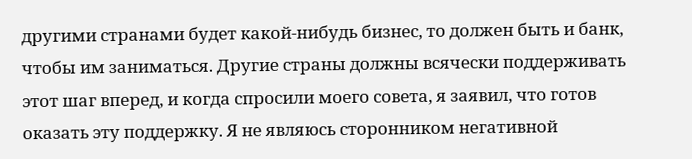другими странами будет какой-нибудь бизнес, то должен быть и банк, чтобы им заниматься. Другие страны должны всячески поддерживать этот шаг вперед, и когда спросили моего совета, я заявил, что готов оказать эту поддержку. Я не являюсь сторонником негативной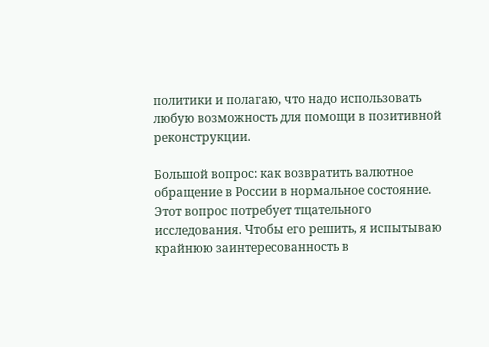политики и полагаю, что надо использовать любую возможность для помощи в позитивной реконструкции.

Большой вопрос: как возвратить валютное обращение в России в нормальное состояние. Этот вопрос потребует тщательного исследования. Чтобы его решить, я испытываю крайнюю заинтересованность в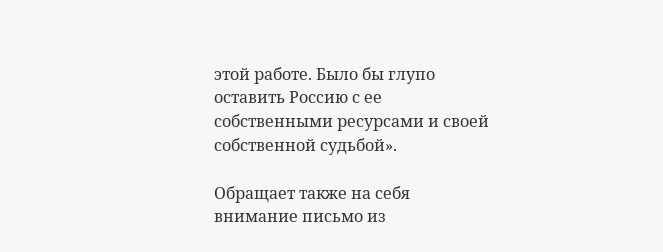этой работе. Было бы глупо оставить Россию с ее собственными ресурсами и своей собственной судьбой».

Обращает также на себя внимание письмо из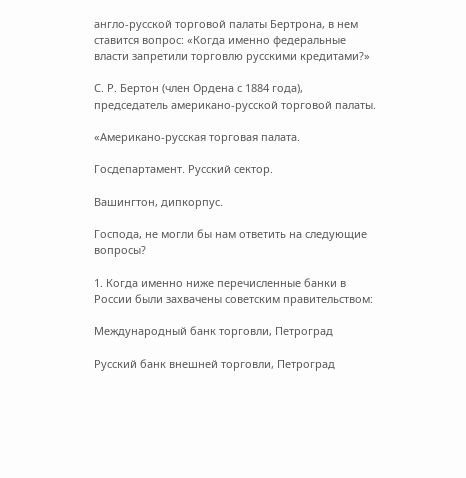англо-русской торговой палаты Бертрона, в нем ставится вопрос: «Когда именно федеральные власти запретили торговлю русскими кредитами?»

С. Р. Бертон (член Ордена с 1884 года), председатель американо-русской торговой палаты.

«Американо-русская торговая палата.

Госдепартамент. Русский сектор.

Вашингтон, дипкорпус.

Господа, не могли бы нам ответить на следующие вопросы?

1. Когда именно ниже перечисленные банки в России были захвачены советским правительством:

Международный банк торговли, Петроград

Русский банк внешней торговли, Петроград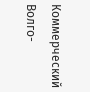Коммерческий Волго-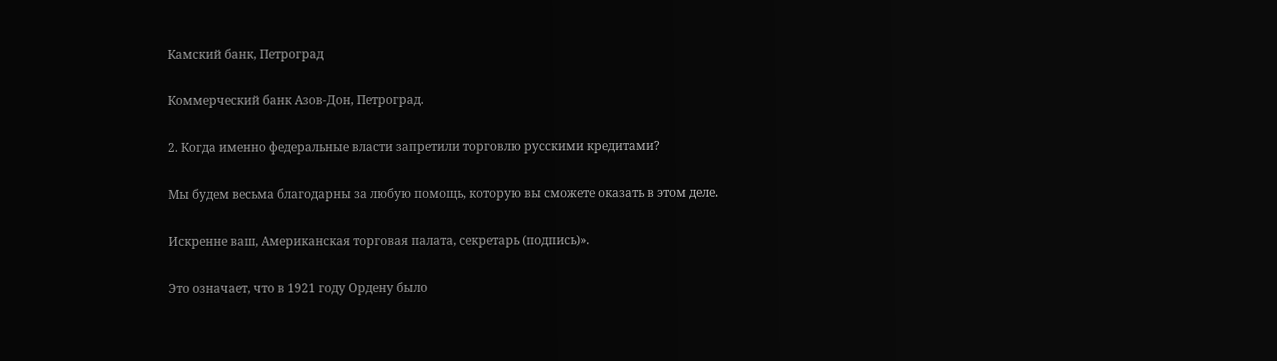Камский банк, Петроград

Коммерческий банк Азов-Дон, Петроград.

2. Когда именно федеральные власти запретили торговлю русскими кредитами?

Мы будем весьма благодарны за любую помощь, которую вы сможете оказать в этом деле.

Искренне ваш, Американская торговая палата, секретарь (подпись)».

Это означает, что в 1921 году Ордену было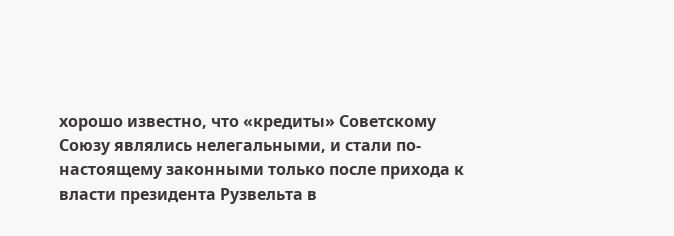хорошо известно, что «кредиты» Советскому Союзу являлись нелегальными, и стали по-настоящему законными только после прихода к власти президента Рузвельта в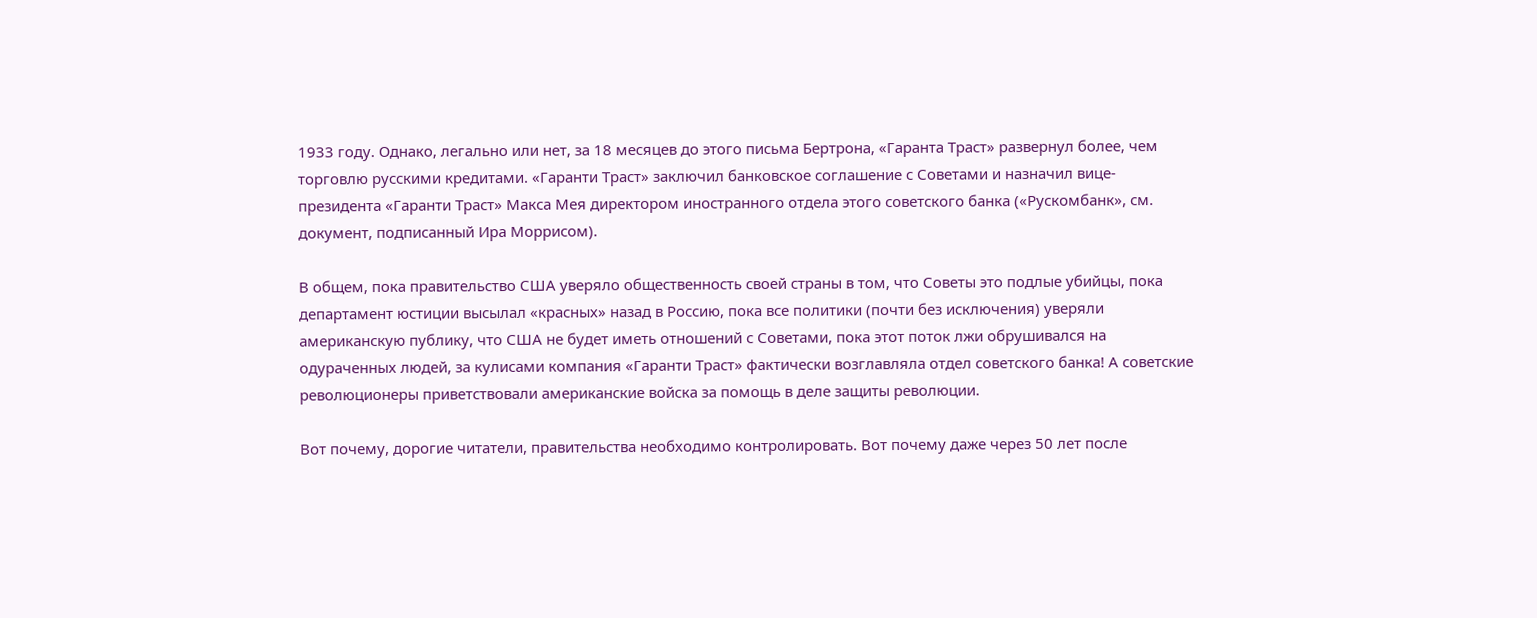1933 году. Однако, легально или нет, за 18 месяцев до этого письма Бертрона, «Гаранта Траст» развернул более, чем торговлю русскими кредитами. «Гаранти Траст» заключил банковское соглашение с Советами и назначил вице-президента «Гаранти Траст» Макса Мея директором иностранного отдела этого советского банка («Рускомбанк», см. документ, подписанный Ира Моррисом).

В общем, пока правительство США уверяло общественность своей страны в том, что Советы это подлые убийцы, пока департамент юстиции высылал «красных» назад в Россию, пока все политики (почти без исключения) уверяли американскую публику, что США не будет иметь отношений с Советами, пока этот поток лжи обрушивался на одураченных людей, за кулисами компания «Гаранти Траст» фактически возглавляла отдел советского банка! А советские революционеры приветствовали американские войска за помощь в деле защиты революции.

Вот почему, дорогие читатели, правительства необходимо контролировать. Вот почему даже через 50 лет после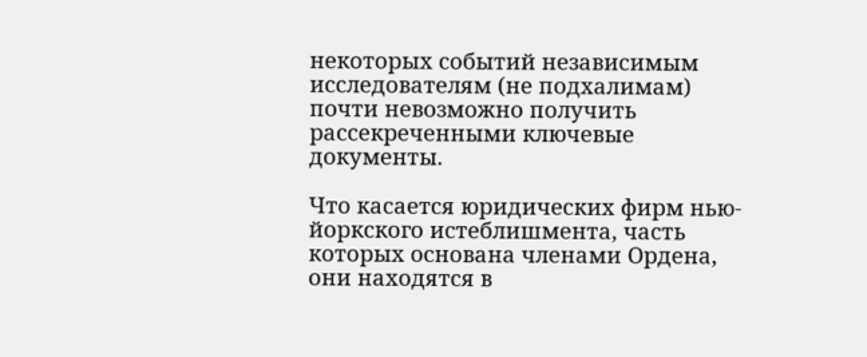некоторых событий независимым исследователям (не подхалимам) почти невозможно получить рассекреченными ключевые документы.

Что касается юридических фирм нью-йоркского истеблишмента, часть которых основана членами Ордена, они находятся в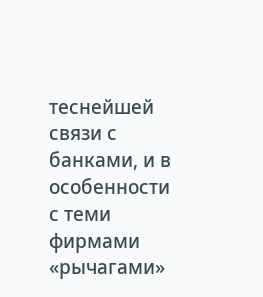теснейшей связи с банками, и в особенности с теми фирмами «рычагами»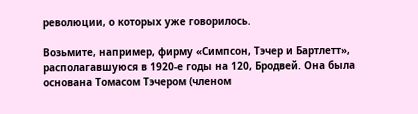революции, о которых уже говорилось.

Возьмите, например, фирму «Симпсон, Тэчер и Бартлетт», располагавшуюся в 1920-е годы на 120, Бродвей. Она была основана Томасом Тэчером (членом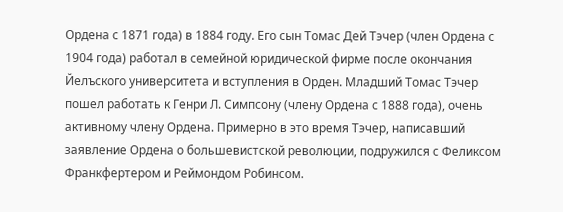Ордена с 1871 года) в 1884 году. Его сын Томас Дей Тэчер (член Ордена с 1904 года) работал в семейной юридической фирме после окончания Йелъского университета и вступления в Орден. Младший Томас Тэчер пошел работать к Генри Л. Симпсону (члену Ордена с 1888 года), очень активному члену Ордена. Примерно в это время Тэчер, написавший заявление Ордена о большевистской революции, подружился с Феликсом Франкфертером и Реймондом Робинсом.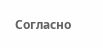Согласно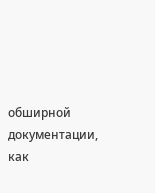обширной документации, как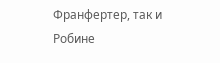Франфертер, так и Робине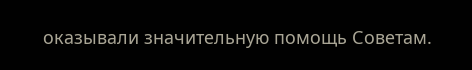оказывали значительную помощь Советам.